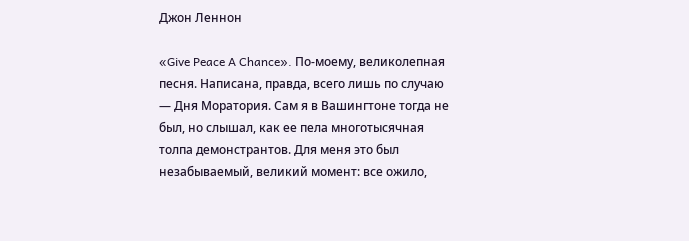Джон Леннон

«Give Peace A Chance». По-моему, великолепная песня. Написана, правда, всего лишь по случаю — Дня Моратория. Сам я в Вашингтоне тогда не был, но слышал, как ее пела многотысячная толпа демонстрантов. Для меня это был незабываемый, великий момент: все ожило,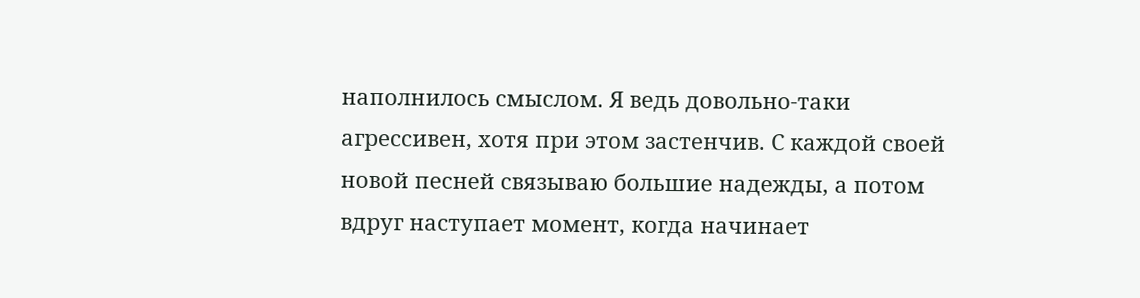наполнилось смыслом. Я ведь довольно-таки агрессивен, хотя при этом застенчив. С каждой своей новой песней связываю большие надежды, а потом вдруг наступает момент, когда начинает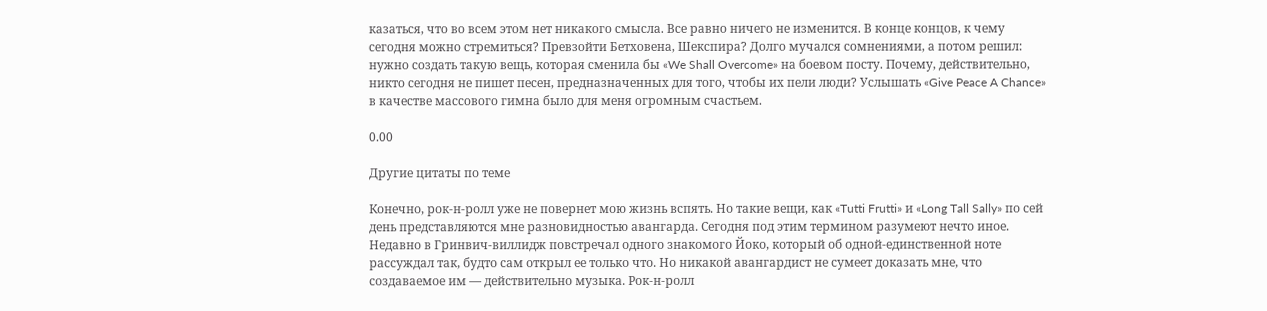казаться, что во всем этом нет никакого смысла. Все равно ничего не изменится. В конце концов, к чему сегодня можно стремиться? Превзойти Бетховена, Шекспира? Долго мучался сомнениями, а потом решил: нужно создать такую вещь, которая сменила бы «We Shall Overcome» на боевом посту. Почему, действительно, никто сегодня не пишет песен, предназначенных для того, чтобы их пели люди? Услышать «Give Peace A Chance» в качестве массового гимна было для меня огромным счастьем.

0.00

Другие цитаты по теме

Конечно, рок-н-ролл уже не повернет мою жизнь вспять. Но такие вещи, как «Tutti Frutti» и «Long Tall Sally» по сей день представляются мне разновидностью авангарда. Сегодня под этим термином разумеют нечто иное. Недавно в Гринвич-виллидж повстречал одного знакомого Йоко, который об одной-единственной ноте рассуждал так, будто сам открыл ее только что. Но никакой авангардист не сумеет доказать мне, что создаваемое им — действительно музыка. Рок-н-ролл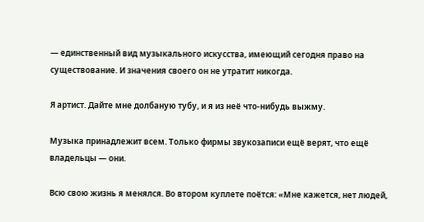— единственный вид музыкального искусства, имеющий сегодня право на существование. И значения своего он не утратит никогда.

Я артист. Дайте мне долбаную тубу, и я из неё что-нибудь выжму.

Музыка принадлежит всем. Только фирмы звукозаписи ещё верят, что ещё владельцы — они.

Всю свою жизнь я менялся. Во втором куплете поётся: «Мне кажется, нет людей,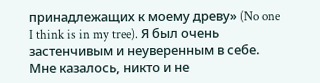принадлежащих к моему древу» (No one I think is in my tree). Я был очень застенчивым и неуверенным в себе. Мне казалось, никто и не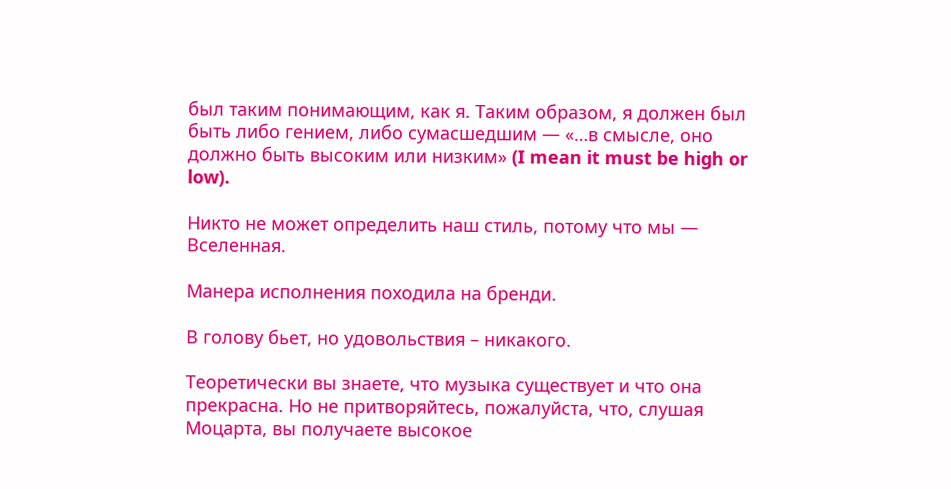был таким понимающим, как я. Таким образом, я должен был быть либо гением, либо сумасшедшим — «…в смысле, оно должно быть высоким или низким» (I mean it must be high or low).

Никто не может определить наш стиль, потому что мы — Вселенная.

Манера исполнения походила на бренди.

В голову бьет, но удовольствия – никакого.

Теоретически вы знаете, что музыка существует и что она прекрасна. Но не притворяйтесь, пожалуйста, что, слушая Моцарта, вы получаете высокое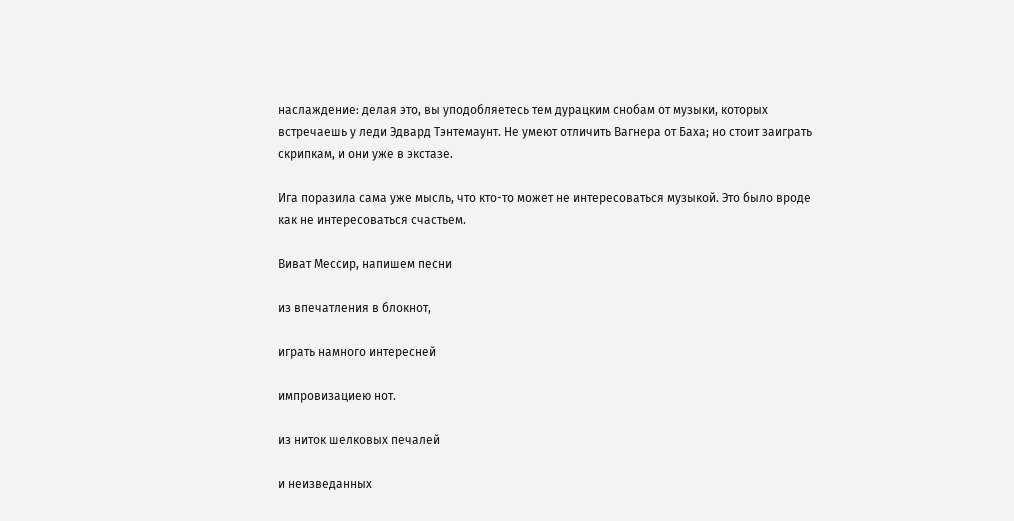наслаждение: делая это, вы уподобляетесь тем дурацким снобам от музыки, которых встречаешь у леди Эдвард Тэнтемаунт. Не умеют отличить Вагнера от Баха; но стоит заиграть скрипкам, и они уже в экстазе.

Ига поразила сама уже мысль, что кто-то может не интересоваться музыкой. Это было вроде как не интересоваться счастьем.

Виват Мессир, напишем песни

из впечатления в блокнот,

играть намного интересней

импровизациею нот.

из ниток шелковых печалей

и неизведанных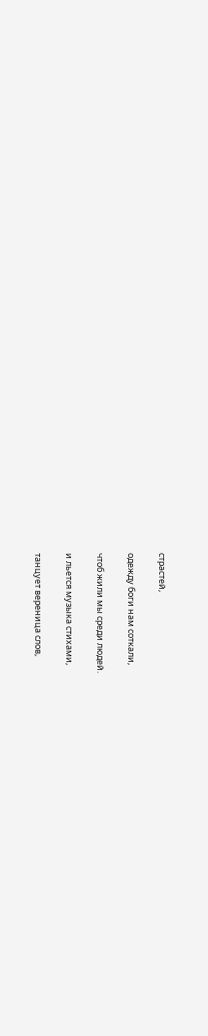страстей,

одежду боги нам соткали,

чтоб жили мы среди людей.

и льется музыка стихами,

танцует вереница слов,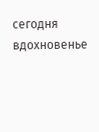сегодня вдохновенье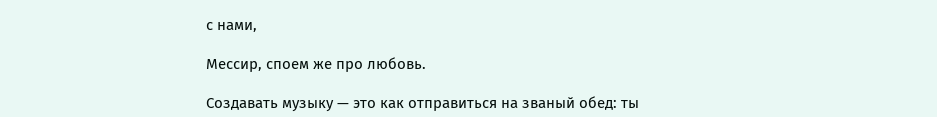с нами,

Мессир, споем же про любовь.

Создавать музыку — это как отправиться на званый обед: ты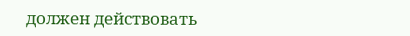должен действовать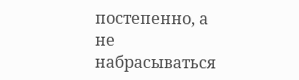постепенно, а не набрасываться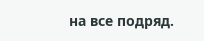на все подряд.